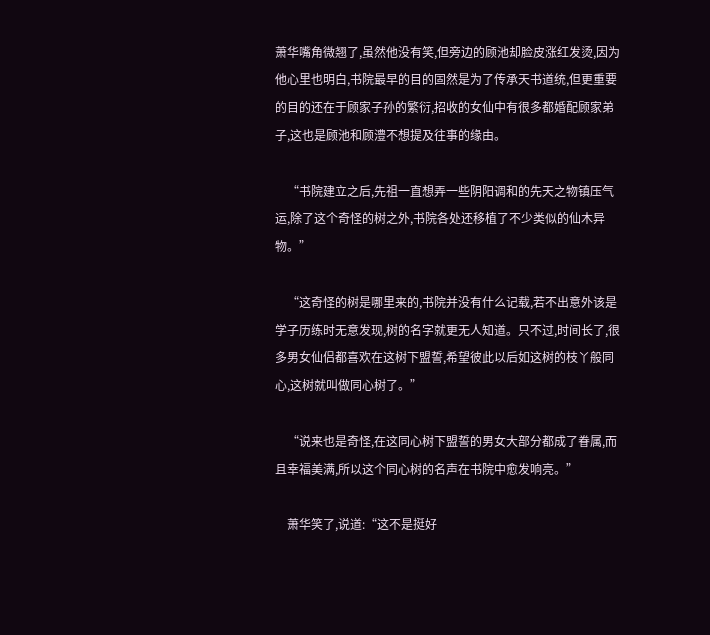萧华嘴角微翘了,虽然他没有笑,但旁边的顾池却脸皮涨红发烫,因为他心里也明白,书院最早的目的固然是为了传承天书道统,但更重要的目的还在于顾家子孙的繁衍,招收的女仙中有很多都婚配顾家弟子,这也是顾池和顾澧不想提及往事的缘由。

    “书院建立之后,先祖一直想弄一些阴阳调和的先天之物镇压气运,除了这个奇怪的树之外,书院各处还移植了不少类似的仙木异物。”

    “这奇怪的树是哪里来的,书院并没有什么记载,若不出意外该是学子历练时无意发现,树的名字就更无人知道。只不过,时间长了,很多男女仙侣都喜欢在这树下盟誓,希望彼此以后如这树的枝丫般同心,这树就叫做同心树了。”

    “说来也是奇怪,在这同心树下盟誓的男女大部分都成了眷属,而且幸福美满,所以这个同心树的名声在书院中愈发响亮。”

    萧华笑了,说道:“这不是挺好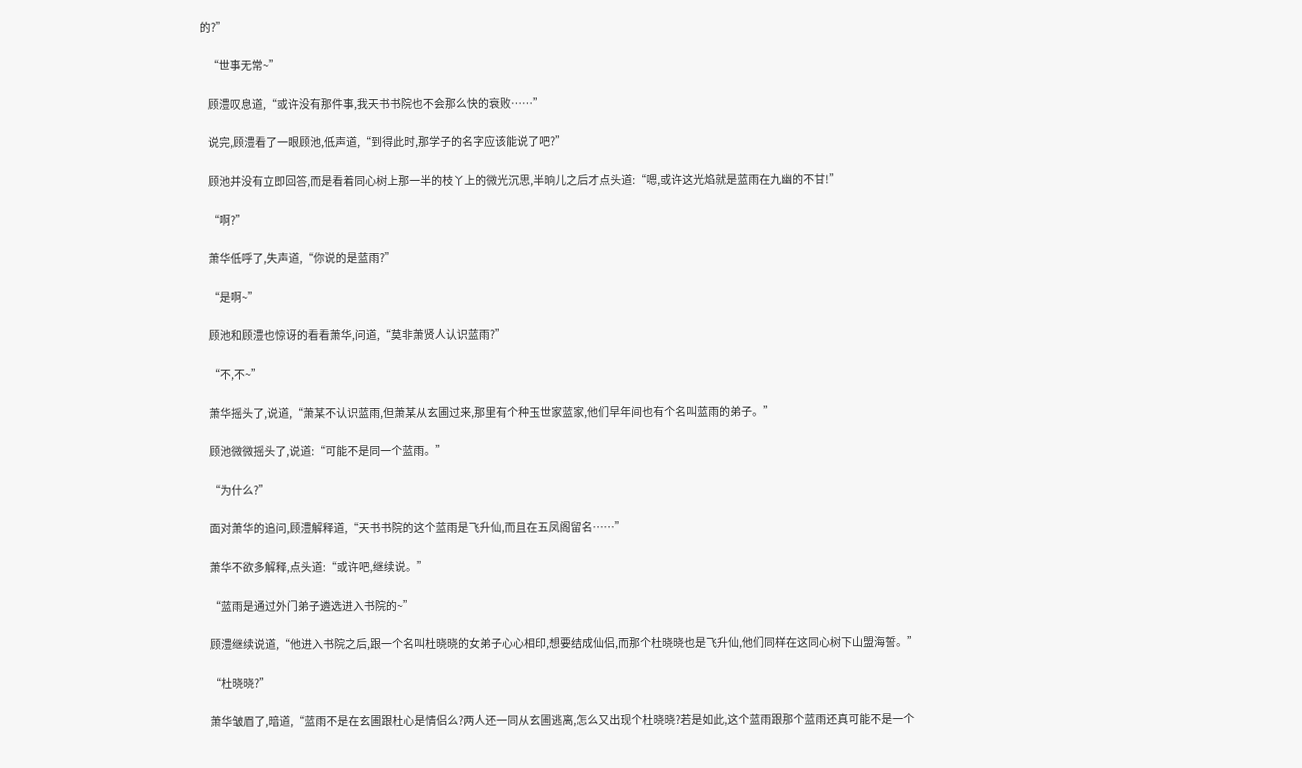的?”

    “世事无常~”

    顾澧叹息道,“或许没有那件事,我天书书院也不会那么快的衰败……”

    说完,顾澧看了一眼顾池,低声道,“到得此时,那学子的名字应该能说了吧?”

    顾池并没有立即回答,而是看着同心树上那一半的枝丫上的微光沉思,半晌儿之后才点头道:“嗯,或许这光焰就是蓝雨在九幽的不甘!”

    “啊?”

    萧华低呼了,失声道,“你说的是蓝雨?”

    “是啊~”

    顾池和顾澧也惊讶的看看萧华,问道,“莫非萧贤人认识蓝雨?”

    “不,不~”

    萧华摇头了,说道,“萧某不认识蓝雨,但萧某从玄圃过来,那里有个种玉世家蓝家,他们早年间也有个名叫蓝雨的弟子。”

    顾池微微摇头了,说道:“可能不是同一个蓝雨。”

    “为什么?”

    面对萧华的追问,顾澧解释道,“天书书院的这个蓝雨是飞升仙,而且在五凤阁留名……”

    萧华不欲多解释,点头道:“或许吧,继续说。”

    “蓝雨是通过外门弟子遴选进入书院的~”

    顾澧继续说道,“他进入书院之后,跟一个名叫杜晓晓的女弟子心心相印,想要结成仙侣,而那个杜晓晓也是飞升仙,他们同样在这同心树下山盟海誓。”

    “杜晓晓?”

    萧华皱眉了,暗道,“蓝雨不是在玄圃跟杜心是情侣么?两人还一同从玄圃逃离,怎么又出现个杜晓晓?若是如此,这个蓝雨跟那个蓝雨还真可能不是一个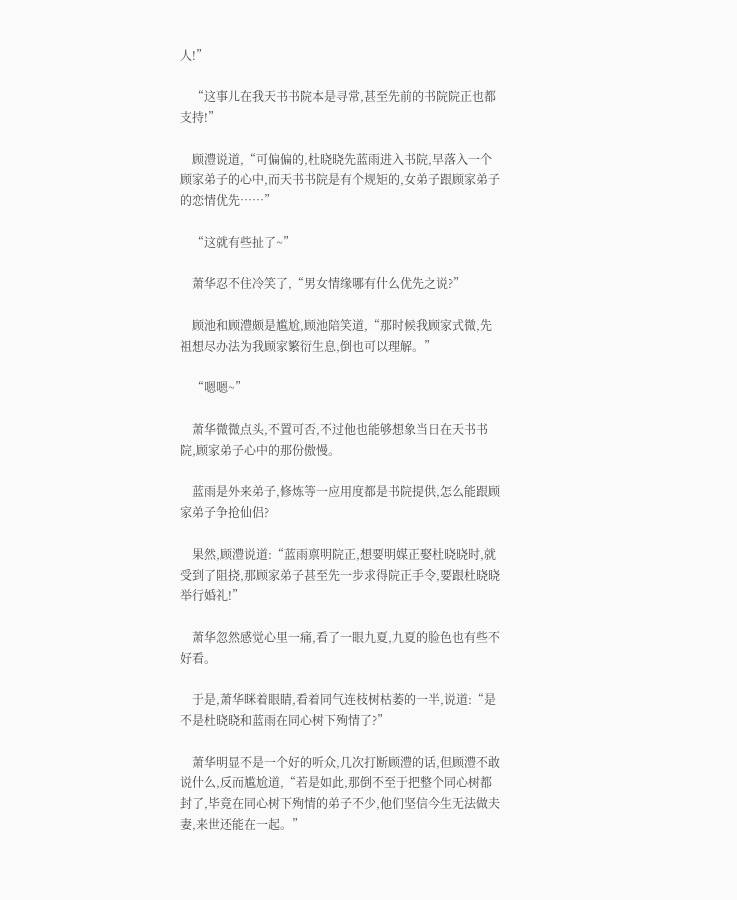人!”

    “这事儿在我天书书院本是寻常,甚至先前的书院院正也都支持!”

    顾澧说道,“可偏偏的,杜晓晓先蓝雨进入书院,早落入一个顾家弟子的心中,而天书书院是有个规矩的,女弟子跟顾家弟子的恋情优先……”

    “这就有些扯了~”

    萧华忍不住冷笑了,“男女情缘哪有什么优先之说?”

    顾池和顾澧颇是尴尬,顾池陪笑道,“那时候我顾家式微,先祖想尽办法为我顾家繁衍生息,倒也可以理解。”

    “嗯嗯~”

    萧华微微点头,不置可否,不过他也能够想象当日在天书书院,顾家弟子心中的那份傲慢。

    蓝雨是外来弟子,修炼等一应用度都是书院提供,怎么能跟顾家弟子争抢仙侣?

    果然,顾澧说道:“蓝雨禀明院正,想要明媒正娶杜晓晓时,就受到了阻挠,那顾家弟子甚至先一步求得院正手令,要跟杜晓晓举行婚礼!”

    萧华忽然感觉心里一痛,看了一眼九夏,九夏的脸色也有些不好看。

    于是,萧华眯着眼睛,看着同气连枝树枯萎的一半,说道:“是不是杜晓晓和蓝雨在同心树下殉情了?”

    萧华明显不是一个好的听众,几次打断顾澧的话,但顾澧不敢说什么,反而尴尬道,“若是如此,那倒不至于把整个同心树都封了,毕竟在同心树下殉情的弟子不少,他们坚信今生无法做夫妻,来世还能在一起。”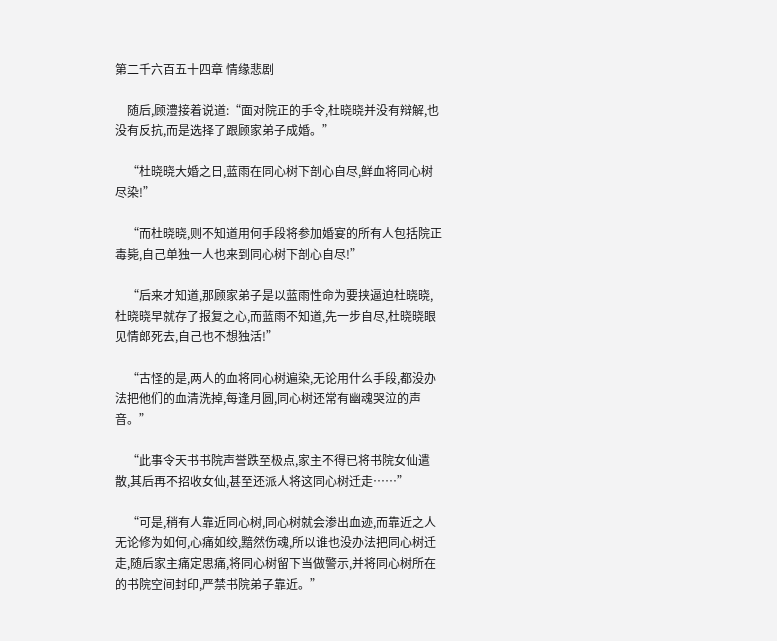第二千六百五十四章 情缘悲剧

    随后,顾澧接着说道:“面对院正的手令,杜晓晓并没有辩解,也没有反抗,而是选择了跟顾家弟子成婚。”

    “杜晓晓大婚之日,蓝雨在同心树下剖心自尽,鲜血将同心树尽染!”

    “而杜晓晓,则不知道用何手段将参加婚宴的所有人包括院正毒毙,自己单独一人也来到同心树下剖心自尽!”

    “后来才知道,那顾家弟子是以蓝雨性命为要挟逼迫杜晓晓,杜晓晓早就存了报复之心,而蓝雨不知道,先一步自尽,杜晓晓眼见情郎死去,自己也不想独活!”

    “古怪的是,两人的血将同心树遍染,无论用什么手段,都没办法把他们的血清洗掉,每逢月圆,同心树还常有幽魂哭泣的声音。”

    “此事令天书书院声誉跌至极点,家主不得已将书院女仙遣散,其后再不招收女仙,甚至还派人将这同心树迁走……”

    “可是,稍有人靠近同心树,同心树就会渗出血迹,而靠近之人无论修为如何,心痛如绞,黯然伤魂,所以谁也没办法把同心树迁走,随后家主痛定思痛,将同心树留下当做警示,并将同心树所在的书院空间封印,严禁书院弟子靠近。”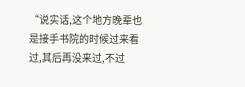“说实话,这个地方晚辈也是接手书院的时候过来看过,其后再没来过,不过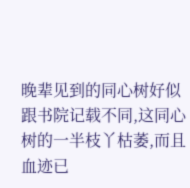晚辈见到的同心树好似跟书院记载不同,这同心树的一半枝丫枯萎,而且血迹已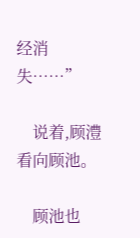经消失……”

    说着,顾澧看向顾池。

    顾池也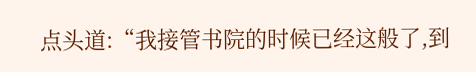点头道:“我接管书院的时候已经这般了,到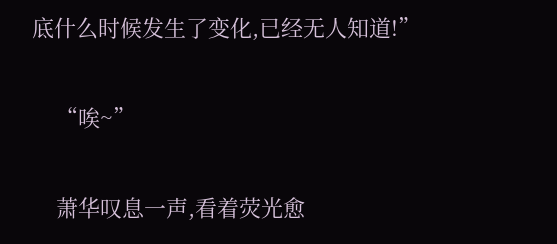底什么时候发生了变化,已经无人知道!”

    “唉~”

    萧华叹息一声,看着荧光愈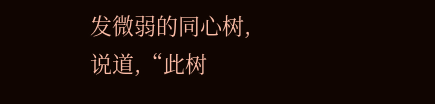发微弱的同心树,说道,“此树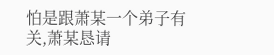怕是跟萧某一个弟子有关,萧某恳请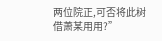两位院正,可否将此树借萧某用用?”